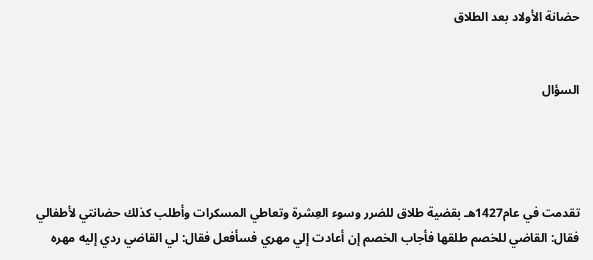حضانة الأولاد بعد الطلاق


السؤال




تقدمت في عام1427هـ بقضية طلاق للضرر وسوء العِشرة وتعاطي المسكرات وأطلب كذلك حضانتي لأطفالي فقال: القاضي للخصم طلقها فأجاب الخصم إن أعادت إلي مهري فسأفعل فقال: لي القاضي ردي إليه مهره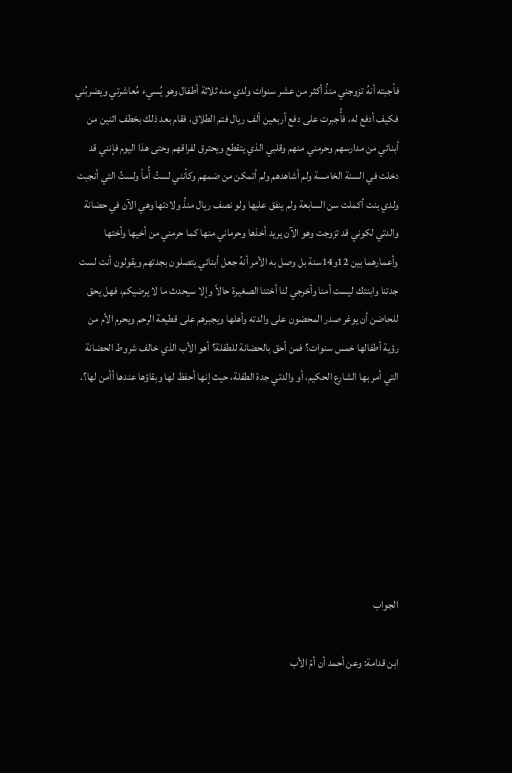فأجبته أنهُ تزوجني منذُ أكثر من عشر سنوات ولدي منه ثلاثة أطفال وهو يُسيء مُعاشرتي ويضربُني فكيف أدفع له، فأُجبرت على دفع أربعين ألف ريال فتم الطلاق، فقام بعد ذلك بخطف اثنين من أبنائي من مدارسهم وحرمني منهم وقلبي الذي يتقطع ويحترق لفراقهم وحتى هذا اليوم فإنني قد دخلت في السنة الخامسة ولم أشاهدهم ولم أتمكن من ضمهم وكأنني لستُ أُماً ولستُ التي أنجبت ولدي بنت أكملت سن السابعة ولم ينفق عليها ولو نصف ريال منذُ ولادتها وهي الآن في حضانة والدتي لكوني قد تزوجت وهو الآن يريد أخذها وحرماني منها كما حرمني من أخيها وأختها وأعمارهما بين 12و14سنة بل وصل به الأمر أنهُ جعل أبنائي يتصلون بجدتهم ويقولون أنت لست جدتنا وابنتك ليست أمنا وأخرجي لنا أختنا الصغيرة حالاً وإلا سيحدث ما لا يرضيكم، فهل يحق للحاضن أن يوغر صدر المحضون على والدته وأهلها ويجبرهم على قطيعة الرحم ويحرم الأم من رؤية أطفالها خمس سنوات؟ فمن أحق بالحضانة للطفلة؟ أهو الأب الذي خالف شروط الحضانة التي أمر بها الشارع الحكيم، أو والدتي جدة الطفلة، حيث إنها أحفظ لها وبقاؤها عندها أأمن لها؟.







الجواب

ابن قدامة: وعن أحمد أن أمّ الأب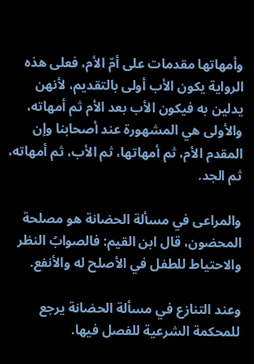وأمهاتها مقدمات على أمّ الأم، فعلى هذه الرواية يكون الأب أولى بالتقديم، لأنهن يدلين به فيكون الأب بعد الأم ثم أمهاته، والأولى هي المشهورة عند أصحابنا وإن المقدم الأم، ثم أمهاتها، ثم الأب، ثم أمهاته، ثم الجد.

والمراعى في مسألة الحضانة هو مصلحة المحضون، قال ابن القيم: فالصوابُ النظر والاحتياط للطفل في الأصلح له والأنفع.

وعند التنازع في مسألة الحضانة يرجع للمحكمة الشرعية للفصل فيها.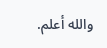والله أعلم.